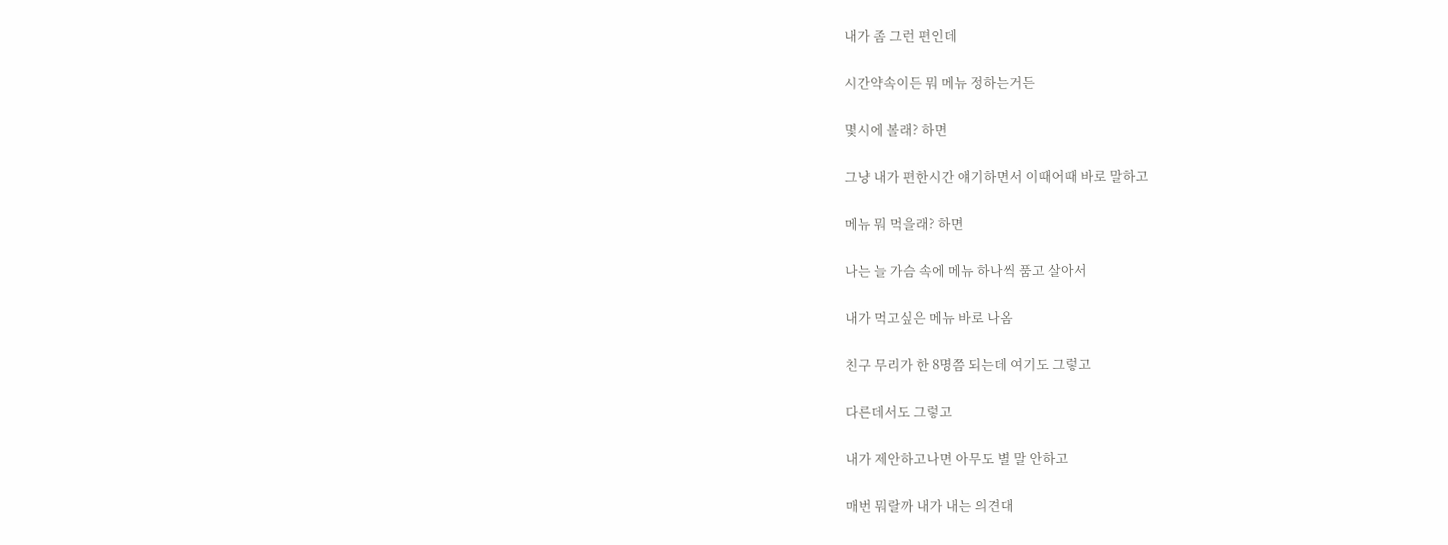내가 좀 그런 편인데

시간약속이든 뭐 메뉴 정하는거든

몇시에 볼래? 하면

그냥 내가 편한시간 얘기하면서 이때어때 바로 말하고

메뉴 뭐 먹을래? 하면

나는 늘 가슴 속에 메뉴 하나씩 품고 살아서

내가 먹고싶은 메뉴 바로 나옴

친구 무리가 한 8명쯤 되는데 여기도 그렇고

다른데서도 그렇고

내가 제안하고나면 아무도 별 말 안하고

매번 뭐랄까 내가 내는 의견대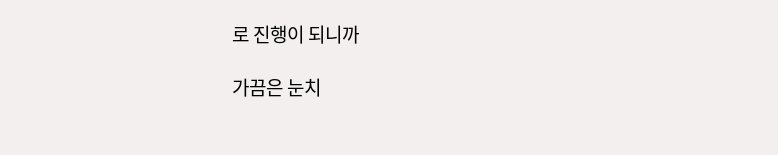로 진행이 되니까

가끔은 눈치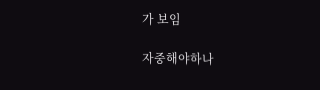가 보임

자중해야하나